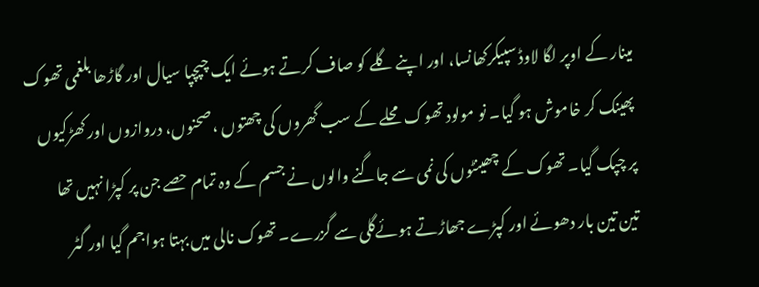مینار کے اوپر لگا لاوڈ سپیکرکھانسا، اور اپنے گلے کو صاف کرتے ہوئے ایک چپچپا سیال اور گاڑھا بلغمی تھوک پھینک کر خاموش ہو گیا۔ نو مولود تھوک محلے کے سب گھروں کی چھتوں ،صحنوں، دروازوں اور کھڑکیوں پر چپک گیا۔ تھوک کے چھینٹوں کی نمی سے جاگنے والوں نے جسم کے وہ تمام حصے جن پر کپڑا نہیں تھا تین تین بار دھوئے اور کپڑے جھاڑتے ہوئےگلی سے گزرے۔ تھوک نالی میں بہتا ہوا جم گیا اور گٹر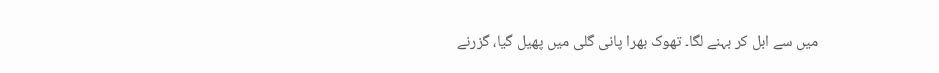میں سے ابل کر بہنے لگا۔ تھوک بھرا پانی گلی میں پھیل گیا، گزرنے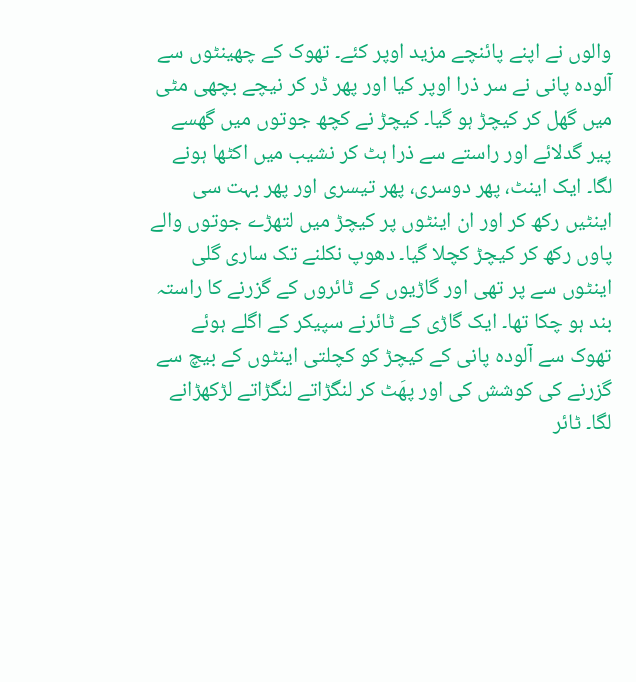والوں نے اپنے پائنچے مزید اوپر کئے۔ تھوک کے چھینٹوں سے آلودہ پانی نے سر ذرا اوپر کیا اور پھر ڈر کر نیچے بچھی مٹی میں گھل کر کیچڑ ہو گیا۔ کیچڑ نے کچھ جوتوں میں گھسے پیر گدلائے اور راستے سے ذرا ہٹ کر نشیب میں اکٹھا ہونے لگا۔ ایک اینٹ، پھر دوسری، پھر تیسری اور پھر بہت سی اینٹیں رکھ کر اور ان اینٹوں پر کیچڑ میں لتھڑے جوتوں والے پاوں رکھ کر کیچڑ کچلا گیا۔ دھوپ نکلنے تک ساری گلی اینٹوں سے پر تھی اور گاڑیوں کے ٹائروں کے گزرنے کا راستہ بند ہو چکا تھا۔ ایک گاڑی کے ٹائرنے سپیکر کے اگلے ہوئے تھوک سے آلودہ پانی کے کیچڑ کو کچلتی اینٹوں کے بیچ سے گزرنے کی کوشش کی اور پھَٹ کر لنگڑاتے لنگڑاتے لڑکھڑانے لگا۔ ٹائر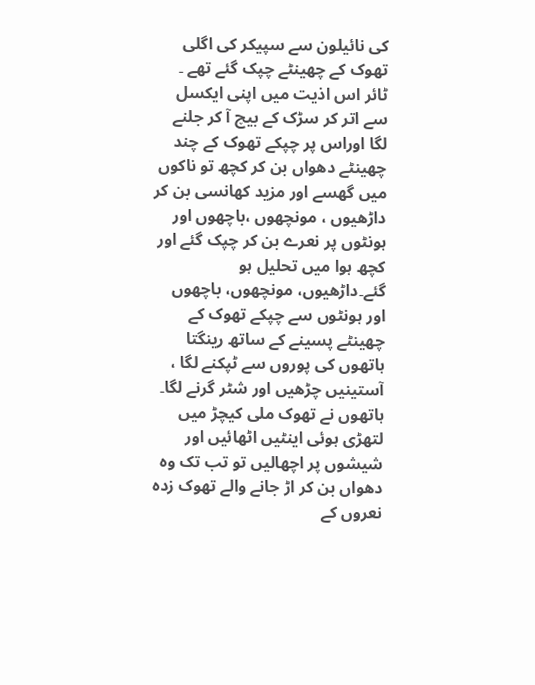کی نائیلون سے سپیکر کی اگلی تھوک کے چھینٹے چپک گئے تھے ۔ ٹائر اس اذیت میں اپنی ایکسل سے اتر کر سڑک کے بیچ آ کر جلنے لگا اوراس پر چپکے تھوک کے چند چھینٹے دھواں بن کر کچھ تو ناکوں میں گھسے اور مزید کھانسی بن کر داڑھیوں ، مونچھوں ،باچھوں اور ہونٹوں پر نعرے بن کر چپک گئے اور کچھ ہوا میں تحلیل ہو گئے۔داڑھیوں، مونچھوں، باچھوں اور ہونٹوں سے چپکے تھوک کے چھینٹے پسینے کے ساتھ رینگتا ہاتھوں کی پوروں سے ٹپکنے لگا ، آستینیں چڑھیں اور شٹر گرنے لگا۔ ہاتھوں نے تھوک ملی کیچڑ میں لتھڑی ہوئی اینٹیں اٹھائیں اور شیشوں پر اچھالیں تو تب تک وہ دھواں بن کر اڑ جانے والے تھوک زدہ نعروں کے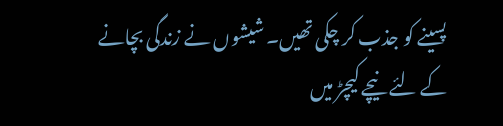پسینے کو جذب کر چکی تھیں۔ شیشوں نے زندگی بچانے کے لئے نیچے کیچڑ میں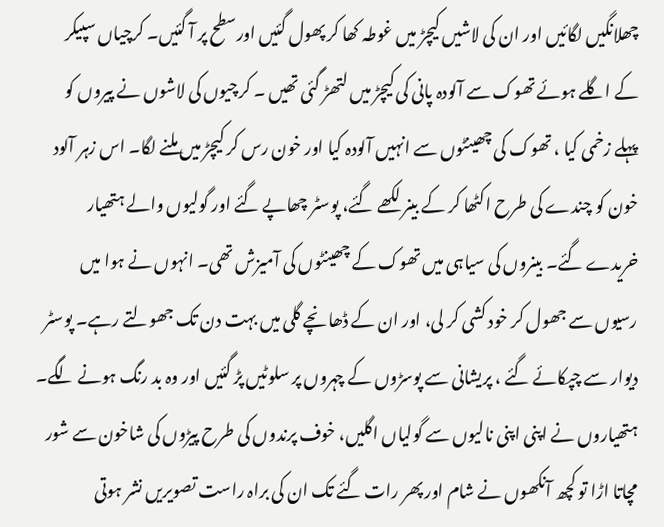چھلانگیں لگائیں اور ان کی لاشیں کیچڑ میں غوطہ کھا کر پھول گئیں اورسطح پر آ گئیں۔ کرچیاں سپیکر کے اگلے ہوئے تھوک سے آلودہ پانی کی کیچڑ میں لتھڑ گئی تھیں ۔ کرچیوں کی لاشوں نے پیروں کو پہلے زخمی کیا ، تھوک کی چھینٹوں سے انہیں آلودہ کیا اور خون رس کر کیچڑ میں ملنے لگا۔ اس زہر آلود خون کو چندے کی طرح اکٹھا کر کے بینر لکھے گئے، پوسٹر چھاپے گئے اور گولیوں والے ہتھیار خریدے گئے۔ بینروں کی سیاہی میں تھوک کے چھینٹوں کی آمیزش تھی۔ انہوں نے ہوا میں رسیوں سے جھول کر خود کشی کر لی، اور ان کے ڈھانچے گلی میں بہت دن تک جھولتے رہے۔ پوسٹر دیوار سے چپکائے گئے ، پریشانی سے پوسڑوں کے چہروں پر سلوٹیں پڑ گئیں اور وہ بد رنگ ہونے لگے۔ ہتھیاروں نے اپنی اپنی نالیوں سے گولیاں اگلیں، خوف پرندوں کی طرح پیڑوں کی شاخون سے شور مچاتا اڑا تو کچھ آنکھوں نے شام اور پھر رات گئے تک ان کی براہ راست تصویریں نشر ہوتی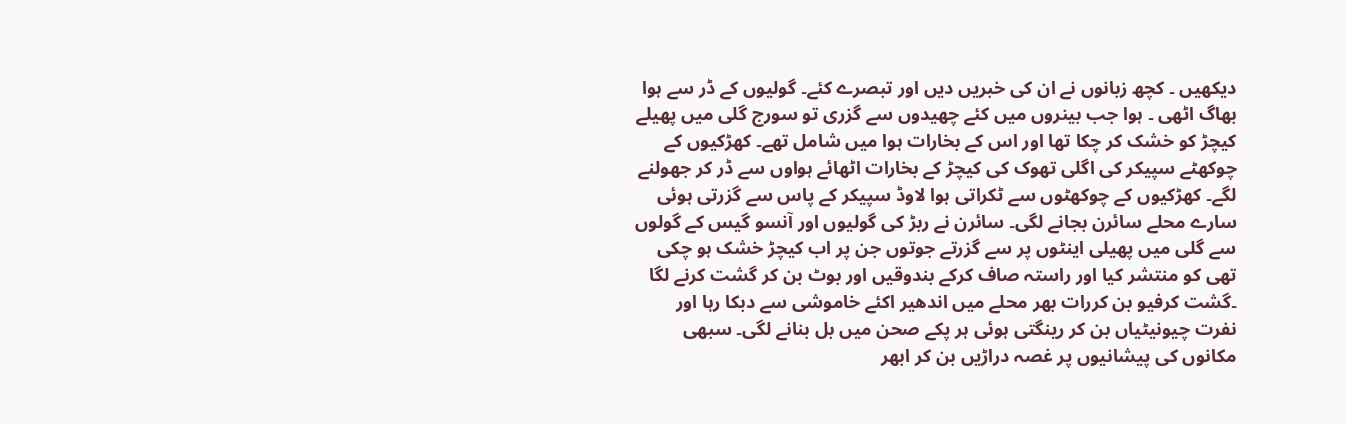دیکھیں ۔ کچھ زبانوں نے ان کی خبریں دیں اور تبصرے کئے۔ گولیوں کے ڈر سے ہوا بھاگ اٹھی ۔ ہوا جب بینروں میں کئے چھیدوں سے گزری تو سورج گلی میں پھیلے کیچڑ کو خشک کر چکا تھا اور اس کے بخارات ہوا میں شامل تھے۔ کھڑکیوں کے چوکھٹے سپیکر کی اگلی تھوک کی کیچڑ کے بخارات اٹھائے ہواوں سے ڈر کر جھولنے لگے۔ کھڑکیوں کے چوکھٹوں سے ٹکراتی ہوا لاوڈ سپیکر کے پاس سے گزرتی ہوئی سارے محلے سائرن بجانے لگی۔ سائرن نے ربڑ کی گولیوں اور آنسو گیس کے گولوں سے گلی میں پھیلی اینٹوں پر سے گزرتے جوتوں جن پر اب کیچڑ خشک ہو چکی تھی کو منتشر کیا اور راستہ صاف کرکے بندوقیں اور بوٹ بن کر گشت کرنے لگا ۔گشت کرفیو بن کررات بھر محلے میں اندھیر اکئے خاموشی سے دبکا رہا اور نفرت چیونیٹیاں بن کر رینگتی ہوئی ہر پکے صحن میں بل بنانے لگی۔ سبھی مکانوں کی پیشانیوں پر غصہ دراڑیں بن کر ابھر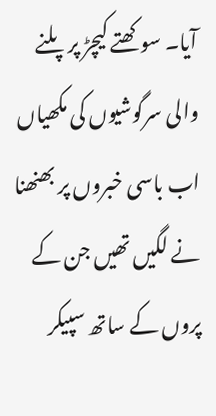آیا۔ سوکھتے کیچڑ پر پلنے والی سرگوشیوں کی مکھیاں اب باسی خبروں پر بھنھنا نے لگیں تھیں جن کے پروں کے ساتھ سپیکر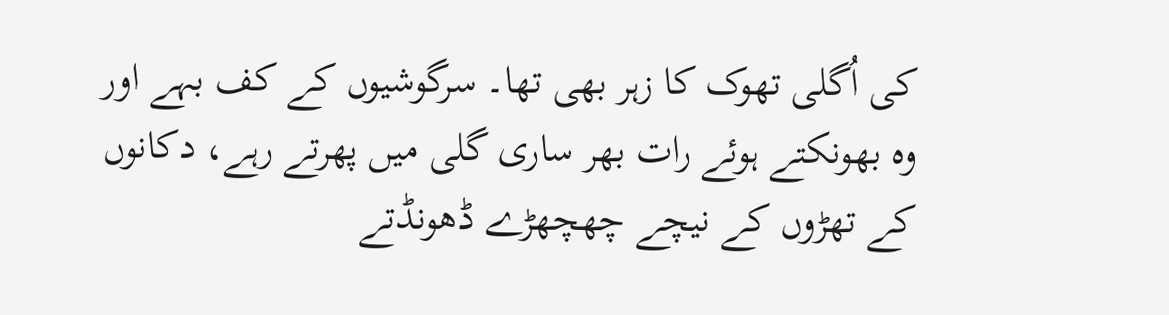کی اُگلی تھوک کا زہر بھی تھا۔ سرگوشیوں کے کف بہے اور وہ بھونکتے ہوئے رات بھر ساری گلی میں پھرتے رہے، دکانوں کے تھڑوں کے نیچے چھچھڑے ڈھونڈتے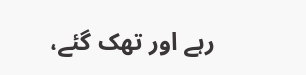رہے اور تھک گئے،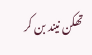تھکن نیند بن کر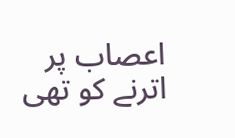اعصاب پر اترنے کو تھی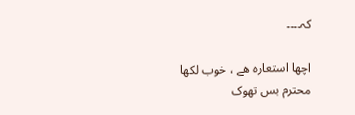کہ۔۔۔۔

اچھا استعارہ ھے ، خوب لکھا
محترم بس تھوک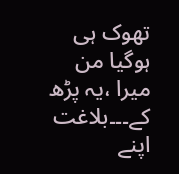تھوک ہی ہوگیا من میرا ،یہ پڑھ کے۔۔۔بلاغت اپنے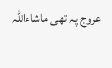عروج پہ تھی ماشاءاللہ